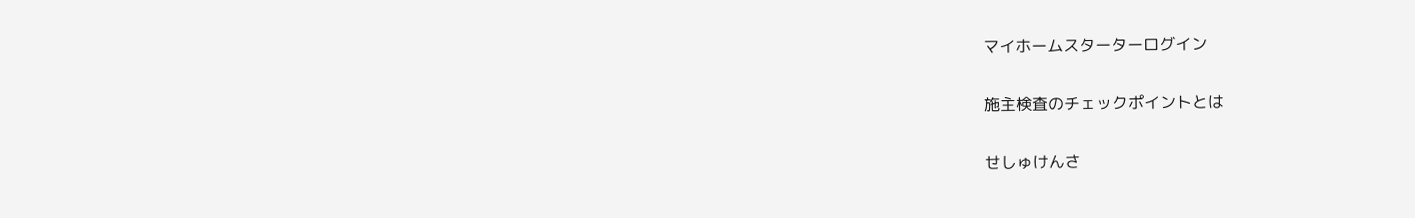マイホームスターターログイン

施主検査のチェックポイントとは

せしゅけんさ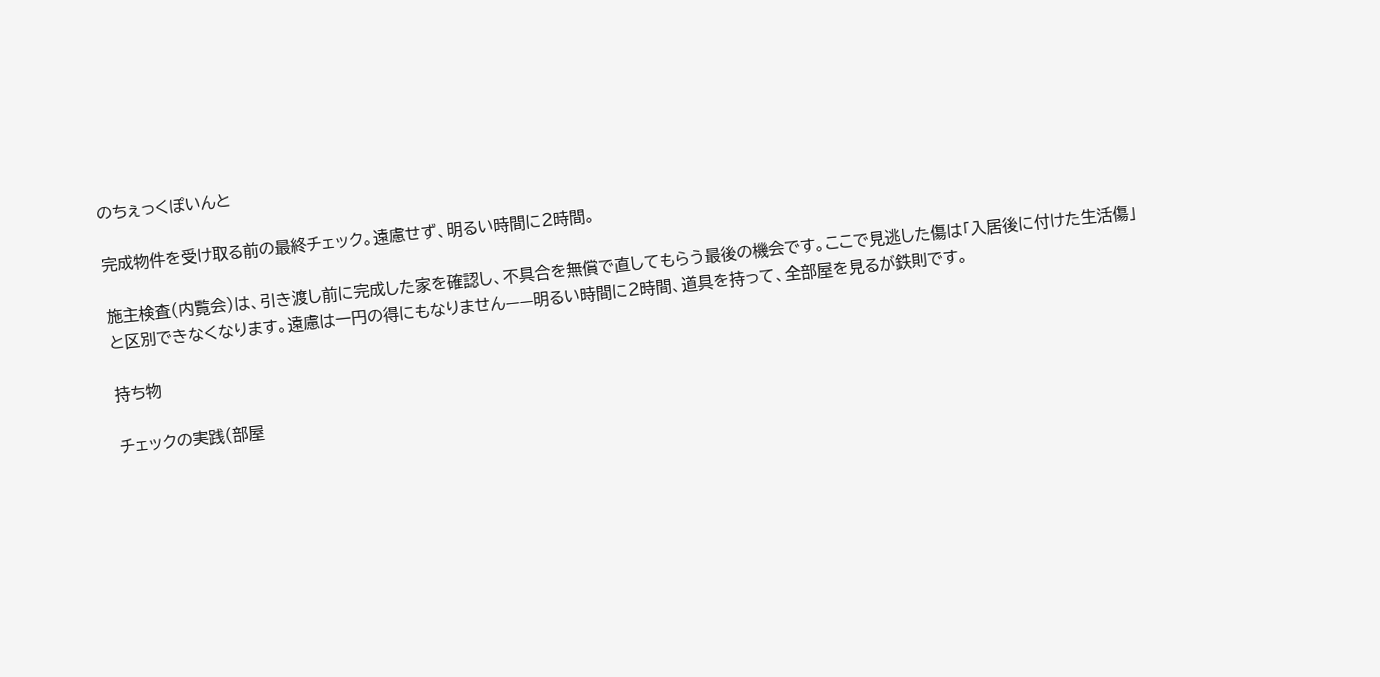のちぇっくぽいんと

完成物件を受け取る前の最終チェック。遠慮せず、明るい時間に2時間。

施主検査(内覧会)は、引き渡し前に完成した家を確認し、不具合を無償で直してもらう最後の機会です。ここで見逃した傷は「入居後に付けた生活傷」と区別できなくなります。遠慮は一円の得にもなりません——明るい時間に2時間、道具を持って、全部屋を見るが鉄則です。

持ち物

チェックの実践(部屋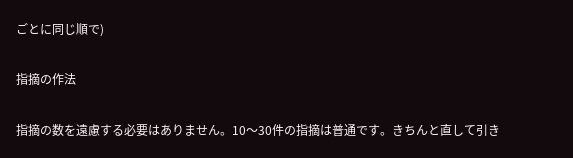ごとに同じ順で)

指摘の作法

指摘の数を遠慮する必要はありません。10〜30件の指摘は普通です。きちんと直して引き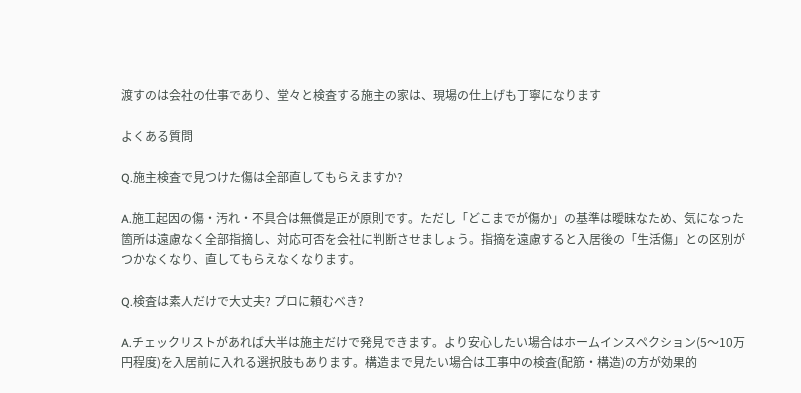渡すのは会社の仕事であり、堂々と検査する施主の家は、現場の仕上げも丁寧になります

よくある質問

Q.施主検査で見つけた傷は全部直してもらえますか?

A.施工起因の傷・汚れ・不具合は無償是正が原則です。ただし「どこまでが傷か」の基準は曖昧なため、気になった箇所は遠慮なく全部指摘し、対応可否を会社に判断させましょう。指摘を遠慮すると入居後の「生活傷」との区別がつかなくなり、直してもらえなくなります。

Q.検査は素人だけで大丈夫? プロに頼むべき?

A.チェックリストがあれば大半は施主だけで発見できます。より安心したい場合はホームインスペクション(5〜10万円程度)を入居前に入れる選択肢もあります。構造まで見たい場合は工事中の検査(配筋・構造)の方が効果的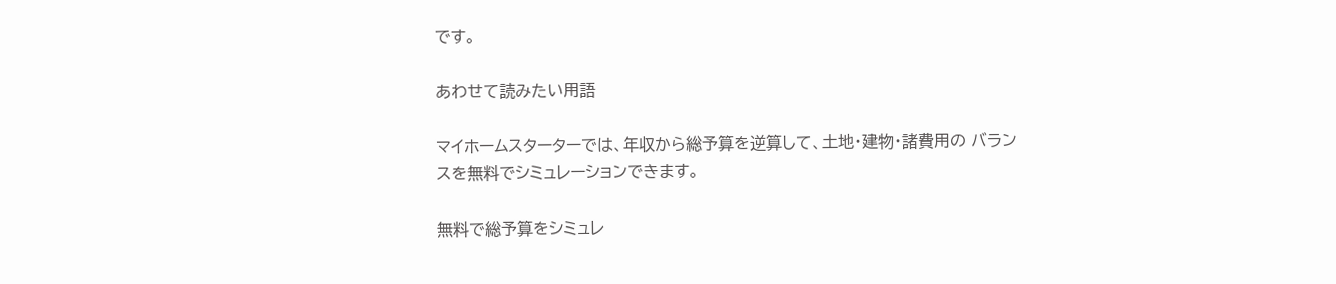です。

あわせて読みたい用語

マイホームスターターでは、年収から総予算を逆算して、土地・建物・諸費用の バランスを無料でシミュレーションできます。

無料で総予算をシミュレ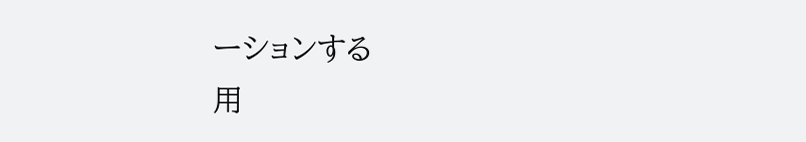ーションする
用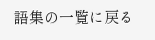語集の一覧に戻る